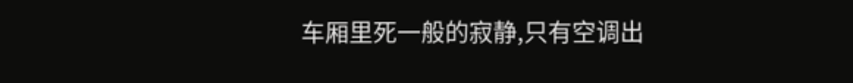车厢里死一般的寂静,只有空调出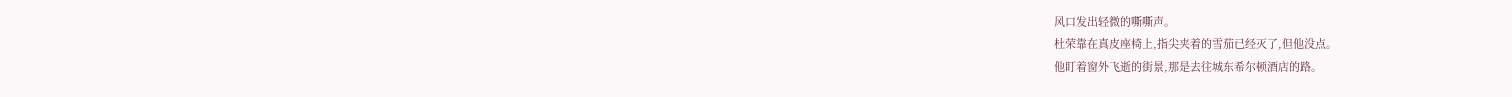风口发出轻微的嘶嘶声。
杜荣靠在真皮座椅上,指尖夹着的雪茄已经灭了,但他没点。
他盯着窗外飞逝的街景,那是去往城东希尔顿酒店的路。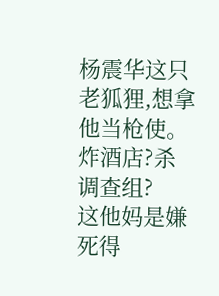杨震华这只老狐狸,想拿他当枪使。
炸酒店?杀调查组?
这他妈是嫌死得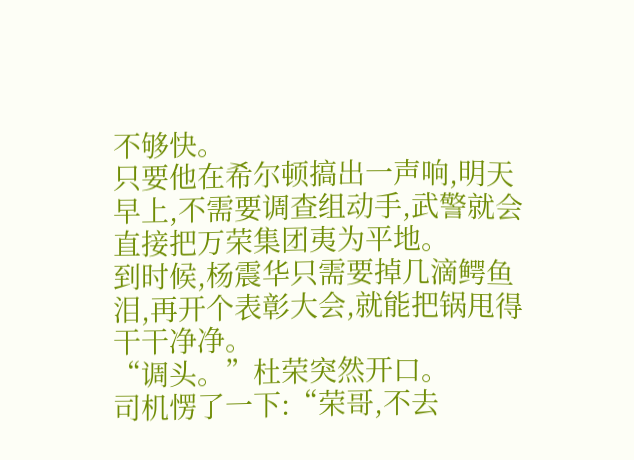不够快。
只要他在希尔顿搞出一声响,明天早上,不需要调查组动手,武警就会直接把万荣集团夷为平地。
到时候,杨震华只需要掉几滴鳄鱼泪,再开个表彰大会,就能把锅甩得干干净净。
“调头。”杜荣突然开口。
司机愣了一下:“荣哥,不去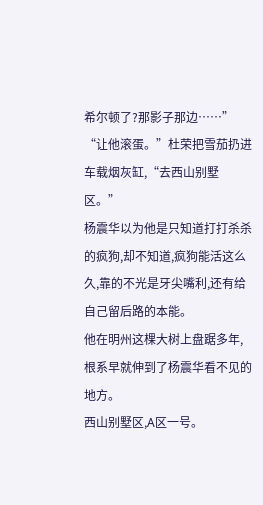希尔顿了?那影子那边……”
“让他滚蛋。”杜荣把雪茄扔进车载烟灰缸,“去西山别墅区。”
杨震华以为他是只知道打打杀杀的疯狗,却不知道,疯狗能活这么久,靠的不光是牙尖嘴利,还有给自己留后路的本能。
他在明州这棵大树上盘踞多年,根系早就伸到了杨震华看不见的地方。
西山别墅区,A区一号。